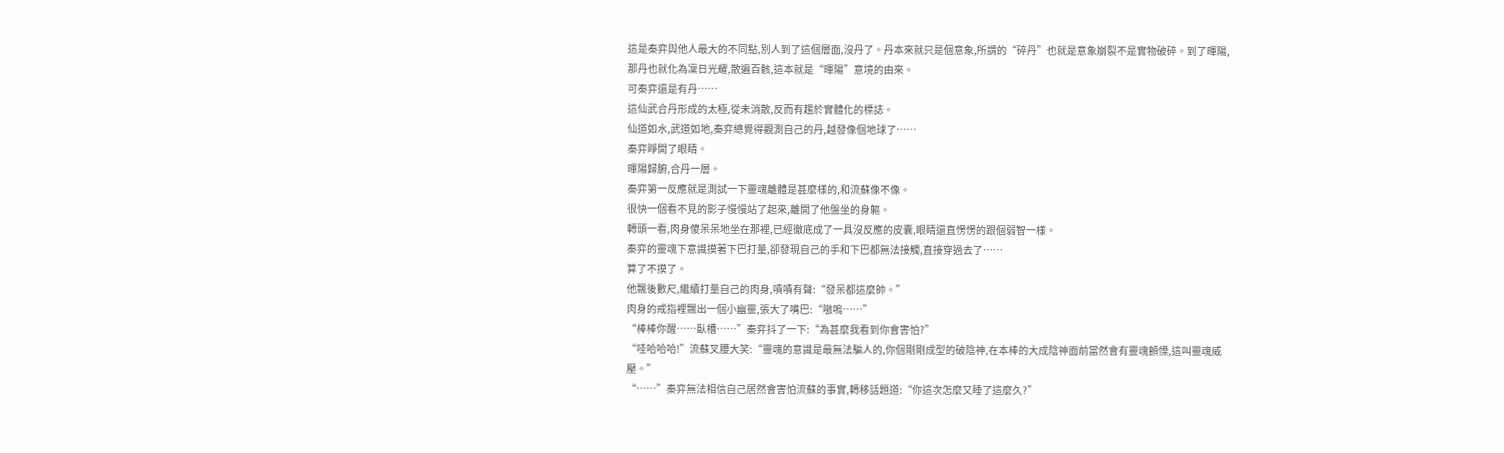這是秦弈與他人最大的不同點,別人到了這個層面,沒丹了。丹本來就只是個意象,所謂的“碎丹”也就是意象崩裂不是實物破碎。到了暉陽,那丹也就化為凜日光耀,散遍百骸,這本就是“暉陽”意境的由來。
可秦弈還是有丹……
這仙武合丹形成的太極,從未消散,反而有趨於實體化的標誌。
仙道如水,武道如地,秦弈總覺得觀測自己的丹,越發像個地球了……
秦弈睜開了眼睛。
暉陽歸腑,合丹一層。
秦弈第一反應就是測試一下靈魂離體是甚麼樣的,和流蘇像不像。
很快一個看不見的影子慢慢站了起來,離開了他盤坐的身軀。
轉頭一看,肉身傻呆呆地坐在那裡,已經徹底成了一具沒反應的皮囊,眼睛還直愣愣的跟個弱智一樣。
秦弈的靈魂下意識摸著下巴打量,卻發現自己的手和下巴都無法接觸,直接穿過去了……
算了不摸了。
他飄後數尺,繼續打量自己的肉身,嘖嘖有聲:“發呆都這麼帥。”
肉身的戒指裡飄出一個小幽靈,張大了嘴巴:“嗷嗚……”
“棒棒你醒……臥槽……”秦弈抖了一下:“為甚麼我看到你會害怕?”
“哇哈哈哈!”流蘇叉腰大笑:“靈魂的意識是最無法騙人的,你個剛剛成型的破陰神,在本棒的大成陰神面前當然會有靈魂顫慄,這叫靈魂威壓。”
“……”秦弈無法相信自己居然會害怕流蘇的事實,轉移話題道:“你這次怎麼又睡了這麼久?”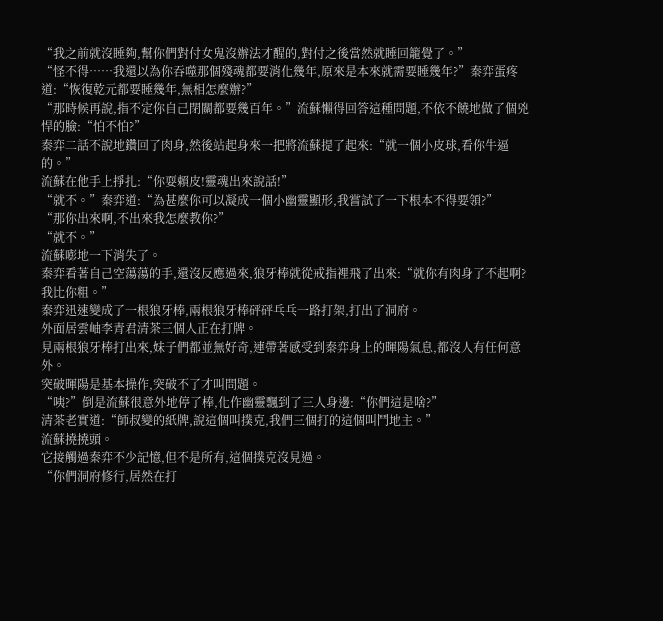“我之前就沒睡夠,幫你們對付女鬼沒辦法才醒的,對付之後當然就睡回籠覺了。”
“怪不得……我還以為你吞噬那個殘魂都要消化幾年,原來是本來就需要睡幾年?”秦弈蛋疼道:“恢復乾元都要睡幾年,無相怎麼辦?”
“那時候再說,指不定你自己閉關都要幾百年。”流蘇懶得回答這種問題,不依不饒地做了個兇悍的臉:“怕不怕?”
秦弈二話不說地鑽回了肉身,然後站起身來一把將流蘇提了起來:“就一個小皮球,看你牛逼的。”
流蘇在他手上掙扎:“你耍賴皮!靈魂出來說話!”
“就不。”秦弈道:“為甚麼你可以凝成一個小幽靈顯形,我嘗試了一下根本不得要領?”
“那你出來啊,不出來我怎麼教你?”
“就不。”
流蘇嘭地一下消失了。
秦弈看著自己空蕩蕩的手,還沒反應過來,狼牙棒就從戒指裡飛了出來:“就你有肉身了不起啊?我比你粗。”
秦弈迅速變成了一根狼牙棒,兩根狼牙棒砰砰乓乓一路打架,打出了洞府。
外面居雲岫李青君清茶三個人正在打牌。
見兩根狼牙棒打出來,妹子們都並無好奇,連帶著感受到秦弈身上的暉陽氣息,都沒人有任何意外。
突破暉陽是基本操作,突破不了才叫問題。
“咦?”倒是流蘇很意外地停了棒,化作幽靈飄到了三人身邊:“你們這是啥?”
清茶老實道:“師叔變的紙牌,說這個叫撲克,我們三個打的這個叫鬥地主。”
流蘇撓撓頭。
它接觸過秦弈不少記憶,但不是所有,這個撲克沒見過。
“你們洞府修行,居然在打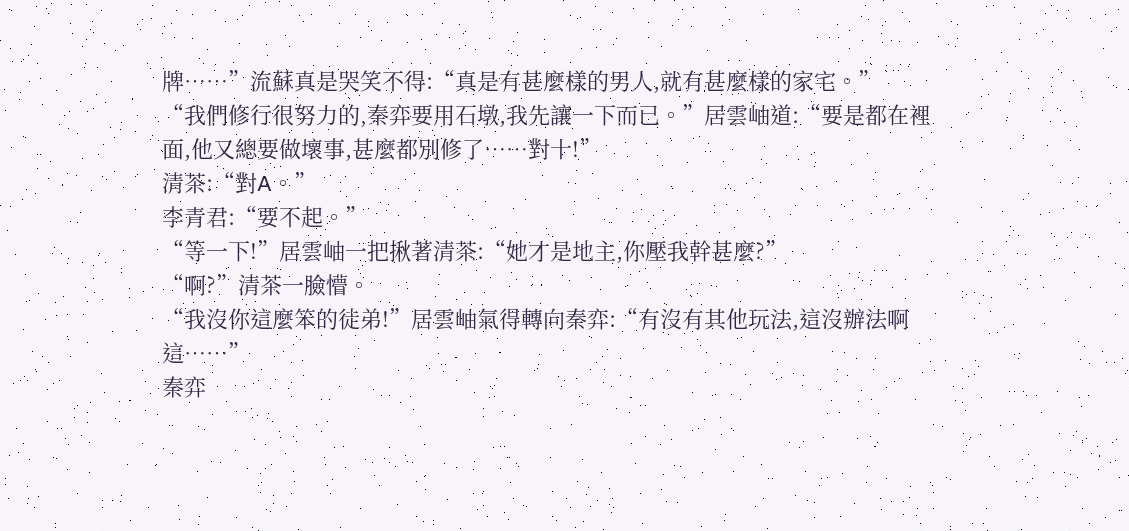牌……”流蘇真是哭笑不得:“真是有甚麼樣的男人,就有甚麼樣的家宅。”
“我們修行很努力的,秦弈要用石墩,我先讓一下而已。”居雲岫道:“要是都在裡面,他又總要做壞事,甚麼都別修了……對十!”
清茶:“對A。”
李青君:“要不起。”
“等一下!”居雲岫一把揪著清茶:“她才是地主,你壓我幹甚麼?”
“啊?”清茶一臉懵。
“我沒你這麼笨的徒弟!”居雲岫氣得轉向秦弈:“有沒有其他玩法,這沒辦法啊這……”
秦弈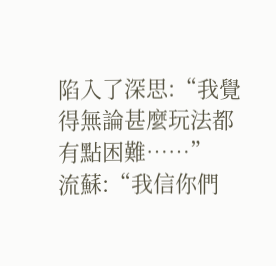陷入了深思:“我覺得無論甚麼玩法都有點困難……”
流蘇:“我信你們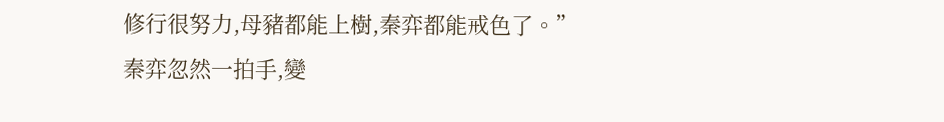修行很努力,母豬都能上樹,秦弈都能戒色了。”
秦弈忽然一拍手,變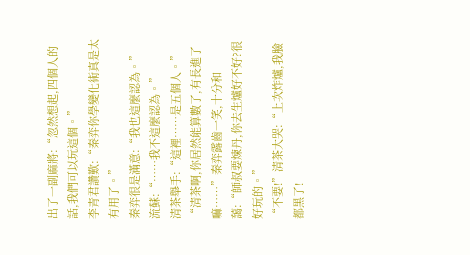出了一副麻將:“忽然想起,四個人的話,我們可以玩這個。”
李青君讚歎:“秦弈你學變化術真是太有用了。”
秦弈很是滿意:“我也這麼認為。”
流蘇:“……我不這麼認為。”
清茶舉手:“這裡……是五個人。”
“清茶啊,你居然能算數了,有長進了嘛……”秦弈露齒一笑,十分和藹:“師叔要煉丹,你去生爐好不好?很好玩的。”
“不要!”清茶大哭:“上次炸爐,我臉都黑了!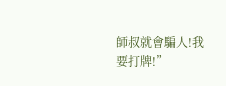師叔就會騙人!我要打牌!”